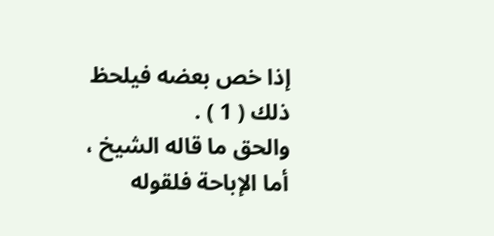إذا خص بعضه فيلحظ ذلك ( 1 ) .
والحق ما قاله الشيخ ، أما الإباحة فلقوله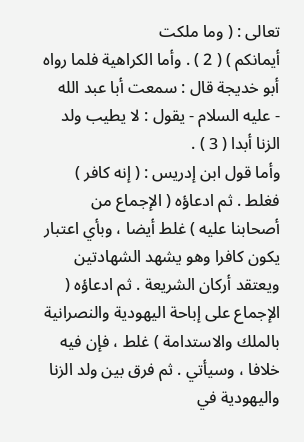تعالى : ( وما ملكت
أيمانكم ) ( 2 ) . وأما الكراهية فلما رواه أبو خديجة قال : سمعت أبا عبد الله
- عليه السلام - يقول : لا يطيب ولد الزنا أبدا ( 3 ) .
وأما قول ابن إدريس : ( إنه كافر ) فغلط . ثم ادعاؤه ( الإجماع من
أصحابنا عليه ) غلط أيضا ، وبأي اعتبار يكون كافرا وهو يشهد الشهادتين
ويعتقد أركان الشريعة . ثم ادعاؤه ( الإجماع على إباحة اليهودية والنصرانية
بالملك والاستدامة ) غلط ، فإن فيه خلافا ، وسيأتي . ثم فرق بين ولد الزنا
واليهودية في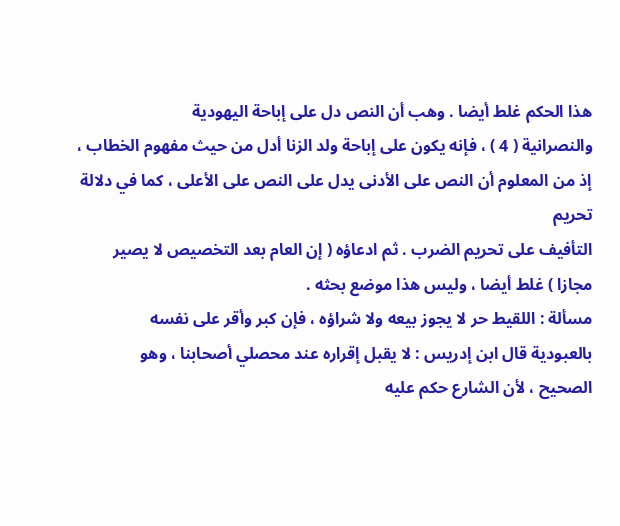هذا الحكم غلط أيضا . وهب أن النص دل على إباحة اليهودية
والنصرانية ( 4 ) ، فإنه يكون على إباحة ولد الزنا أدل من حيث مفهوم الخطاب ،
إذ من المعلوم أن النص على الأدنى يدل على النص على الأعلى ، كما في دلالة تحريم
التأفيف على تحريم الضرب . ثم ادعاؤه ( إن العام بعد التخصيص لا يصير
مجازا ) غلط أيضا ، وليس هذا موضع بحثه .
مسألة : اللقيط حر لا يجوز بيعه ولا شراؤه ، فإن كبر وأقر على نفسه
بالعبودية قال ابن إدريس : لا يقبل إقراره عند محصلي أصحابنا ، وهو
الصحيح ، لأن الشارع حكم عليه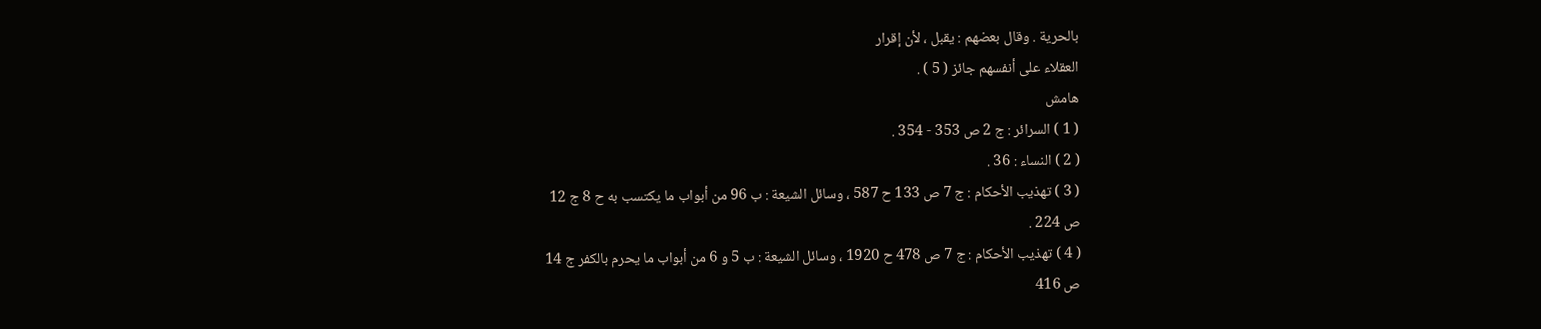بالحرية . وقال بعضهم : يقبل ، لأن إقرار
العقلاء على أنفسهم جائز ( 5 ) .
هامش
( 1 ) السرائر : ج 2 ص 353 - 354 .
( 2 ) النساء : 36 .
( 3 ) تهذيب الأحكام : ج 7 ص 133 ح 587 ، وسائل الشيعة : ب 96 من أبواب ما يكتسب به ح 8 ج 12
ص 224 .
( 4 ) تهذيب الأحكام : ج 7 ص 478 ح 1920 ، وسائل الشيعة : ب 5 و 6 من أبواب ما يحرم بالكفر ج 14
ص 416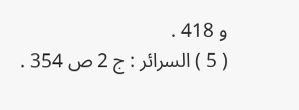و 418 .
( 5 ) السرائر : ج 2 ص 354 .